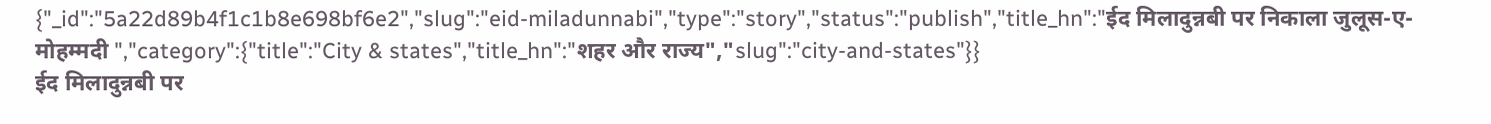{"_id":"5a22d89b4f1c1b8e698bf6e2","slug":"eid-miladunnabi","type":"story","status":"publish","title_hn":"ईद मिलादुन्नबी पर निकाला जुलूस-ए-मोहम्मदी ","category":{"title":"City & states","title_hn":"शहर और राज्य","slug":"city-and-states"}}
ईद मिलादुन्नबी पर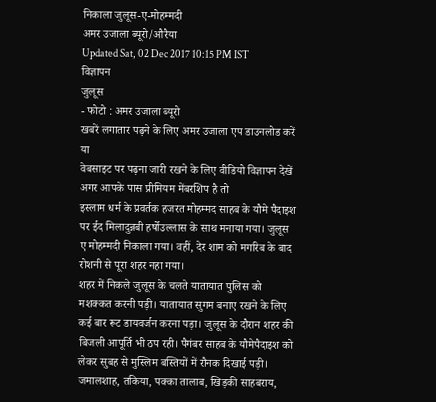निकाला जुलूस-ए-मोहम्मदी
अमर उजाला ब्यूरो/औरैया
Updated Sat, 02 Dec 2017 10:15 PM IST
विज्ञापन
जुलूस
- फोटो : अमर उजाला ब्यूरो
खबरें लगातार पढ़ने के लिए अमर उजाला एप डाउनलोड करें
या
वेबसाइट पर पढ़ना जारी रखने के लिए वीडियो विज्ञापन देखें
अगर आपके पास प्रीमियम मेंबरशिप है तो
इस्लाम धर्म के प्रवर्तक हजरत मोहम्मद साहब के यौमे पैदाइश पर ईद मिलादुन्नबी हर्षोउल्लास के साथ मनाया गया। जुलूस ए मोहम्मदी निकाला गया। वहीं, देर शाम को मगरिब के बाद रोशनी से पूरा शहर नहा गया।
शहर में निकले जुलूस के चलते यातायात पुलिस को मशक्कत करनी पड़ी। यातायात सुगम बनाए रखने के लिए कई बार रूट डायवर्जन करना पड़ा। जुलूस के दौरान शहर की बिजली आपूर्ति भी ठप रही। पैगंबर साहब के यौमेपैदाइश को लेकर सुबह से मुस्लिम बस्तियों में रौनक दिखाई पड़ी। जमालशाह, तकिया, पक्का तालाब, खिड़की साहबराय,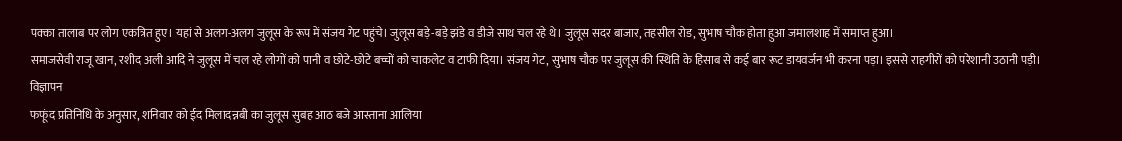पक्का तालाब पर लोग एकत्रित हुए। यहां से अलग-अलग जुलूस के रूप में संजय गेट पहुंचे। जुलूस बड़े-बड़े झंडे व डीजे साथ चल रहे थे। जुलूस सदर बाजार, तहसील रोड, सुभाष चौक होता हुआ जमालशाह में समाप्त हुआ।
समाजसेवी राजू खान, रशीद अली आदि ने जुलूस में चल रहे लोगों को पानी व छोटे-छोटे बच्चों को चाकलेट व टाफी दिया। संजय गेट, सुभाष चौक पर जुलूस की स्थिति के हिसाब से कई बार रूट डायवर्जन भी करना पड़ा। इससे राहगीरों को परेशानी उठानी पड़ी।
विज्ञापन
फफूंद प्रतिनिधि के अनुसार, शनिवार को ईद मिलादन्नबी का जुलूस सुबह आठ बजे आस्ताना आलिया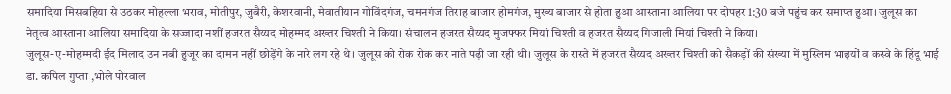समादिया मिसबहिया से उठकर मोहल्ला भराव, मोतीपुर, जुबैरी, केशरवानी, मेवातीयान गोविंदगंज, चमनगंज तिराह बाजार होमगंज, मुख्य बाजार से होता हुआ आस्ताना आलिया पर दोपहर 1:30 बजे पहुंच कर समाप्त हुआ। जुलूस का नेतृत्व आस्ताना आलिया समादिया के सज्जादा नशीं हजरत सैय्यद मोहम्मद अख्तर चिश्ती ने किया। संचालन हजरत सैय्यद मुजफ्फर मियां चिश्ती व हजरत सैय्यद गिजाली मियां चिश्ती ने किया।
जुलूस-ए-मोहम्मदी ईद मिलाद उन नबी हुजूर का दामन नहीं छोड़ेंगे के नारे लग रहे थे। जुलूस को रोक रोक कर नाते पढ़ी जा रही थी। जुलूस के रास्ते में हजरत सैय्यद अख्तर चिश्ती को सैकड़ों की संख्या में मुस्लिम भाइयों व कस्वे के हिंदू भाई डा. कपिल गुप्ता ,भोले पोरवाल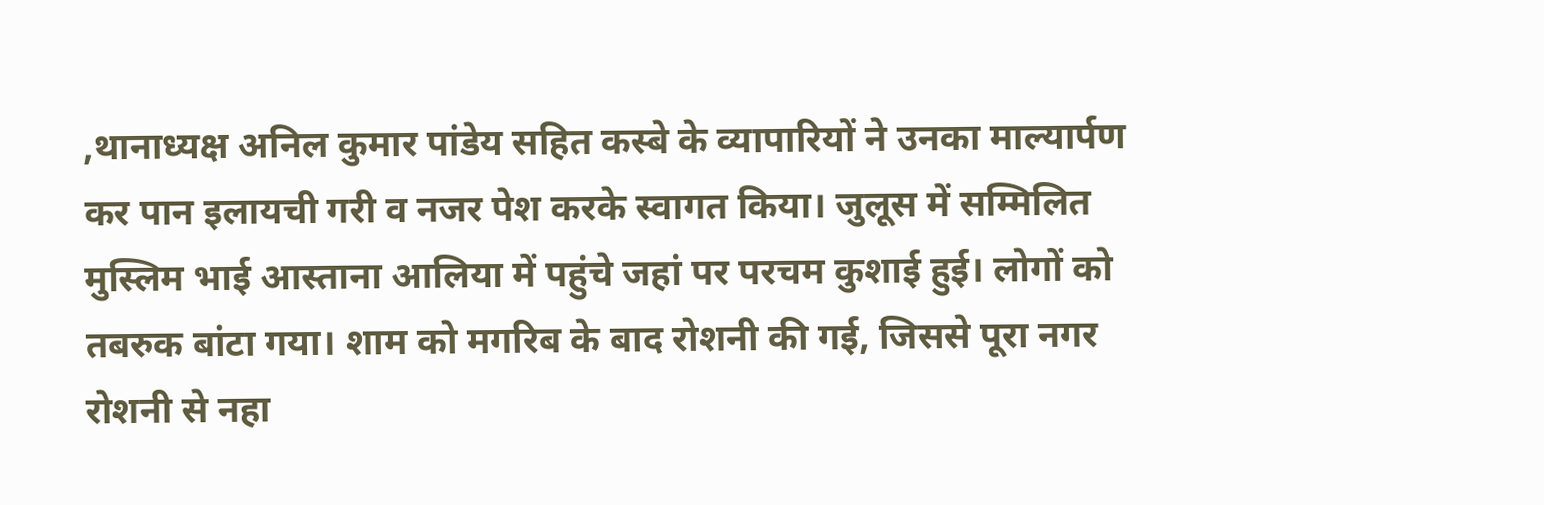,थानाध्यक्ष अनिल कुमार पांडेय सहित कस्बे के व्यापारियों ने उनका माल्यार्पण कर पान इलायची गरी व नजर पेश करके स्वागत किया। जुलूस में सम्मिलित मुस्लिम भाई आस्ताना आलिया में पहुंचे जहां पर परचम कुशाई हुई। लोगों को तबरुक बांटा गया। शाम को मगरिब के बाद रोशनी की गई, जिससे पूरा नगर रोशनी से नहा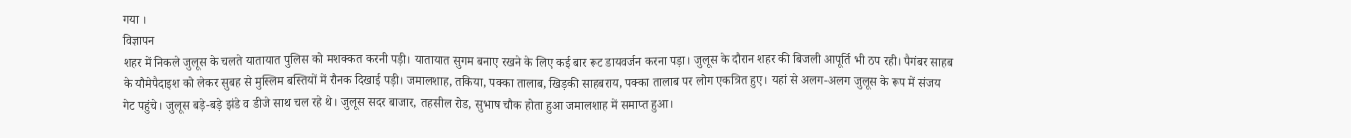गया ।
विज्ञापन
शहर में निकले जुलूस के चलते यातायात पुलिस को मशक्कत करनी पड़ी। यातायात सुगम बनाए रखने के लिए कई बार रूट डायवर्जन करना पड़ा। जुलूस के दौरान शहर की बिजली आपूर्ति भी ठप रही। पैगंबर साहब के यौमेपैदाइश को लेकर सुबह से मुस्लिम बस्तियों में रौनक दिखाई पड़ी। जमालशाह, तकिया, पक्का तालाब, खिड़की साहबराय, पक्का तालाब पर लोग एकत्रित हुए। यहां से अलग-अलग जुलूस के रूप में संजय गेट पहुंचे। जुलूस बड़े-बड़े झंडे व डीजे साथ चल रहे थे। जुलूस सदर बाजार, तहसील रोड, सुभाष चौक होता हुआ जमालशाह में समाप्त हुआ।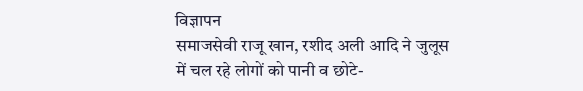विज्ञापन
समाजसेवी राजू खान, रशीद अली आदि ने जुलूस में चल रहे लोगों को पानी व छोटे-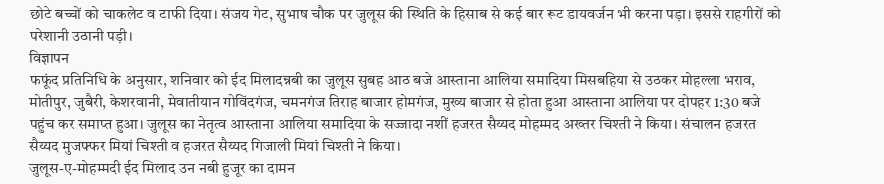छोटे बच्चों को चाकलेट व टाफी दिया। संजय गेट, सुभाष चौक पर जुलूस की स्थिति के हिसाब से कई बार रूट डायवर्जन भी करना पड़ा। इससे राहगीरों को परेशानी उठानी पड़ी।
विज्ञापन
फफूंद प्रतिनिधि के अनुसार, शनिवार को ईद मिलादन्नबी का जुलूस सुबह आठ बजे आस्ताना आलिया समादिया मिसबहिया से उठकर मोहल्ला भराव, मोतीपुर, जुबैरी, केशरवानी, मेवातीयान गोविंदगंज, चमनगंज तिराह बाजार होमगंज, मुख्य बाजार से होता हुआ आस्ताना आलिया पर दोपहर 1:30 बजे पहुंच कर समाप्त हुआ। जुलूस का नेतृत्व आस्ताना आलिया समादिया के सज्जादा नशीं हजरत सैय्यद मोहम्मद अख्तर चिश्ती ने किया। संचालन हजरत सैय्यद मुजफ्फर मियां चिश्ती व हजरत सैय्यद गिजाली मियां चिश्ती ने किया।
जुलूस-ए-मोहम्मदी ईद मिलाद उन नबी हुजूर का दामन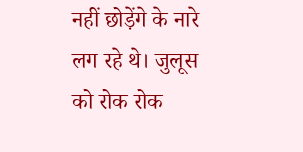नहीं छोड़ेंगे के नारे लग रहे थे। जुलूस को रोक रोक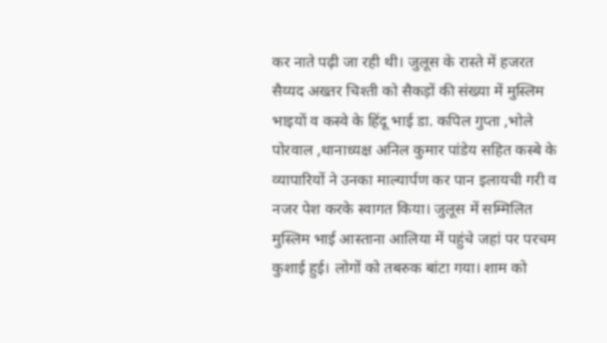कर नाते पढ़ी जा रही थी। जुलूस के रास्ते में हजरत सैय्यद अख्तर चिश्ती को सैकड़ों की संख्या में मुस्लिम भाइयों व कस्वे के हिंदू भाई डा. कपिल गुप्ता ,भोले पोरवाल ,थानाध्यक्ष अनिल कुमार पांडेय सहित कस्बे के व्यापारियों ने उनका माल्यार्पण कर पान इलायची गरी व नजर पेश करके स्वागत किया। जुलूस में सम्मिलित मुस्लिम भाई आस्ताना आलिया में पहुंचे जहां पर परचम कुशाई हुई। लोगों को तबरुक बांटा गया। शाम को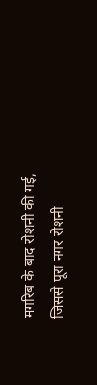मगरिब के बाद रोशनी की गई, जिससे पूरा नगर रोशनी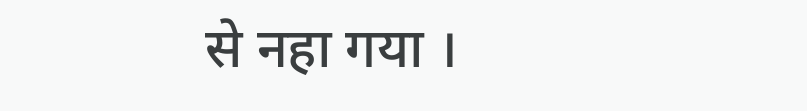से नहा गया ।